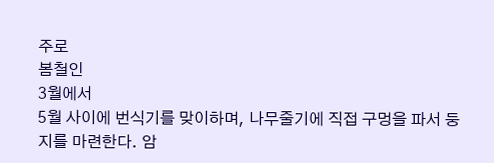주로
봄철인
3월에서
5월 사이에 번식기를 맞이하며, 나무줄기에 직접 구멍을 파서 둥지를 마련한다. 암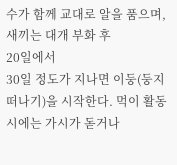수가 함께 교대로 알을 품으며, 새끼는 대개 부화 후
20일에서
30일 정도가 지나면 이둥(둥지 떠나기)을 시작한다. 먹이 활동 시에는 가시가 돋거나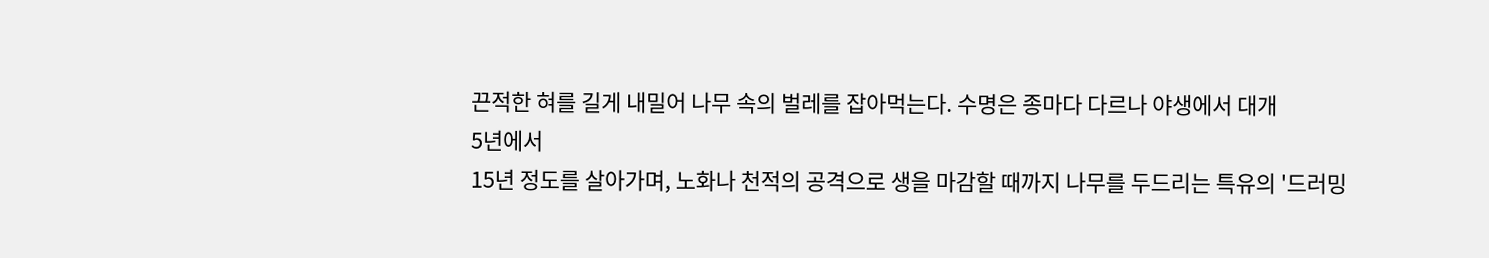끈적한 혀를 길게 내밀어 나무 속의 벌레를 잡아먹는다. 수명은 종마다 다르나 야생에서 대개
5년에서
15년 정도를 살아가며, 노화나 천적의 공격으로 생을 마감할 때까지 나무를 두드리는 특유의 '드러밍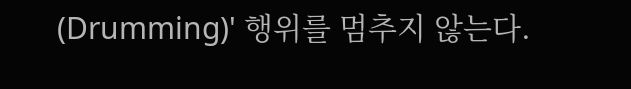(Drumming)' 행위를 멈추지 않는다.